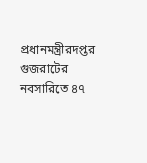প্রধানমন্ত্রীরদপ্তর
গুজরাটের নবসারিতে ৪৭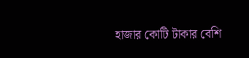হাজার কোটি টাকার বেশি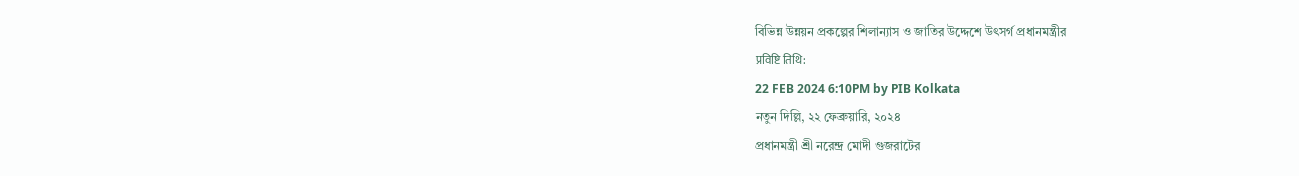বিভিন্ন উন্নয়ন প্রকল্পের শিলান্যাস ও জাতির উদ্দেশে উৎসর্গ প্রধানমন্ত্রীর
प्रविष्टि तिथि:
22 FEB 2024 6:10PM by PIB Kolkata
নতুন দিল্লি, ২২ ফেব্রুয়ারি, ২০২৪
প্রধানমন্ত্রী শ্রী নরেন্দ্র মোদী গুজরাটের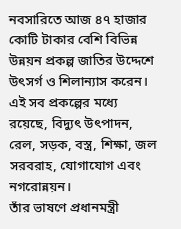নবসারিতে আজ ৪৭ হাজার কোটি টাকার বেশি বিভিন্ন উন্নয়ন প্রকল্প জাতির উদ্দেশে উৎসর্গ ও শিলান্যাস করেন। এই সব প্রকল্পের মধ্যে রয়েছে, বিদ্যুৎ উৎপাদন, রেল, সড়ক, বস্ত্র, শিক্ষা, জল সরবরাহ, যোগাযোগ এবং নগরোন্নয়ন।
তাঁর ভাষণে প্রধানমন্ত্রী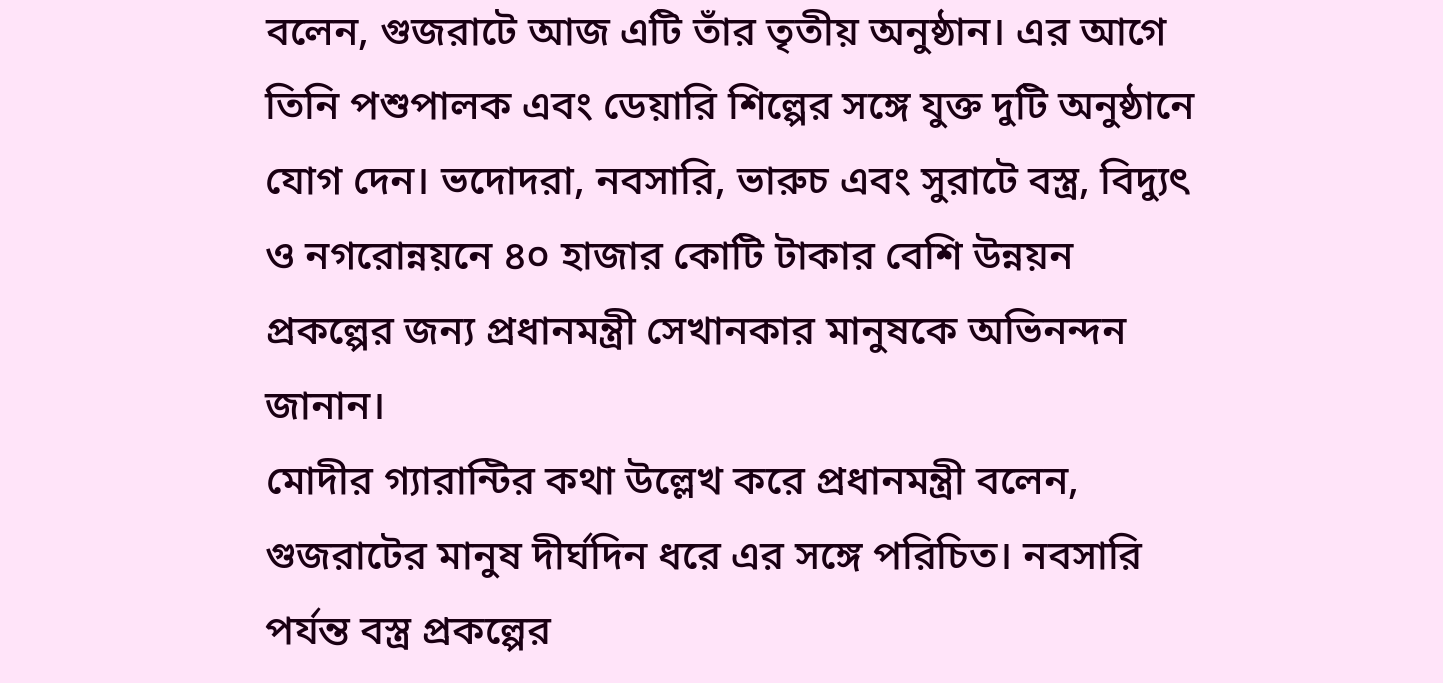বলেন, গুজরাটে আজ এটি তাঁর তৃতীয় অনুষ্ঠান। এর আগে তিনি পশুপালক এবং ডেয়ারি শিল্পের সঙ্গে যুক্ত দুটি অনুষ্ঠানে যোগ দেন। ভদোদরা, নবসারি, ভারুচ এবং সুরাটে বস্ত্র, বিদ্যুৎ ও নগরোন্নয়নে ৪০ হাজার কোটি টাকার বেশি উন্নয়ন প্রকল্পের জন্য প্রধানমন্ত্রী সেখানকার মানুষকে অভিনন্দন জানান।
মোদীর গ্যারান্টির কথা উল্লেখ করে প্রধানমন্ত্রী বলেন, গুজরাটের মানুষ দীর্ঘদিন ধরে এর সঙ্গে পরিচিত। নবসারি পর্যন্ত বস্ত্র প্রকল্পের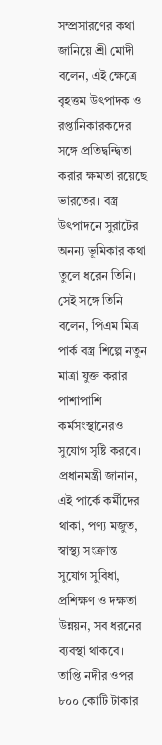সম্প্রসারণের কথা জানিয়ে শ্রী মোদী বলেন, এই ক্ষেত্রে বৃহত্তম উৎপাদক ও রপ্তানিকারকদের সঙ্গে প্রতিদ্বন্দ্বিতা করার ক্ষমতা রয়েছে ভারতের। বস্ত্র উৎপাদনে সুরাটের অনন্য ভূমিকার কথা তুলে ধরেন তিনি। সেই সঙ্গে তিনি বলেন, পিএম মিত্র পার্ক বস্ত্র শিল্পে নতুন মাত্রা যুক্ত করার পাশাপাশি কর্মসংস্থানেরও সুযোগ সৃষ্টি করবে। প্রধানমন্ত্রী জানান, এই পার্কে কর্মীদের থাকা, পণ্য মজুত, স্বাস্থ্য সংক্রান্ত সুযোগ সুবিধা, প্রশিক্ষণ ও দক্ষতা উন্নয়ন, সব ধরনের ব্যবস্থা থাকবে।
তাপ্তি নদীর ওপর ৮০০ কোটি টাকার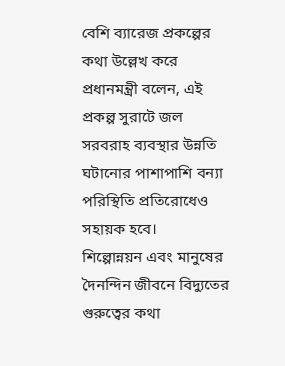বেশি ব্যারেজ প্রকল্পের কথা উল্লেখ করে প্রধানমন্ত্রী বলেন, এই প্রকল্প সুরাটে জল সরবরাহ ব্যবস্থার উন্নতি ঘটানোর পাশাপাশি বন্যা পরিস্থিতি প্রতিরোধেও সহায়ক হবে।
শিল্পোন্নয়ন এবং মানুষের দৈনন্দিন জীবনে বিদ্যুতের গুরুত্বের কথা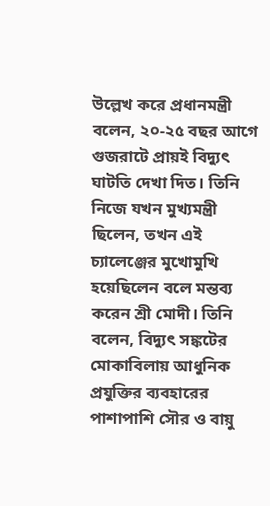উল্লেখ করে প্রধানমন্ত্রী বলেন, ২০-২৫ বছর আগে গুজরাটে প্রায়ই বিদ্যুৎ ঘাটতি দেখা দিত। তিনি নিজে যখন মুখ্যমন্ত্রী ছিলেন, তখন এই চ্যালেঞ্জের মুখোমুখি হয়েছিলেন বলে মন্তব্য করেন শ্রী মোদী। তিনি বলেন, বিদ্যুৎ সঙ্কটের মোকাবিলায় আধুনিক প্রযুক্তির ব্যবহারের পাশাপাশি সৌর ও বায়ু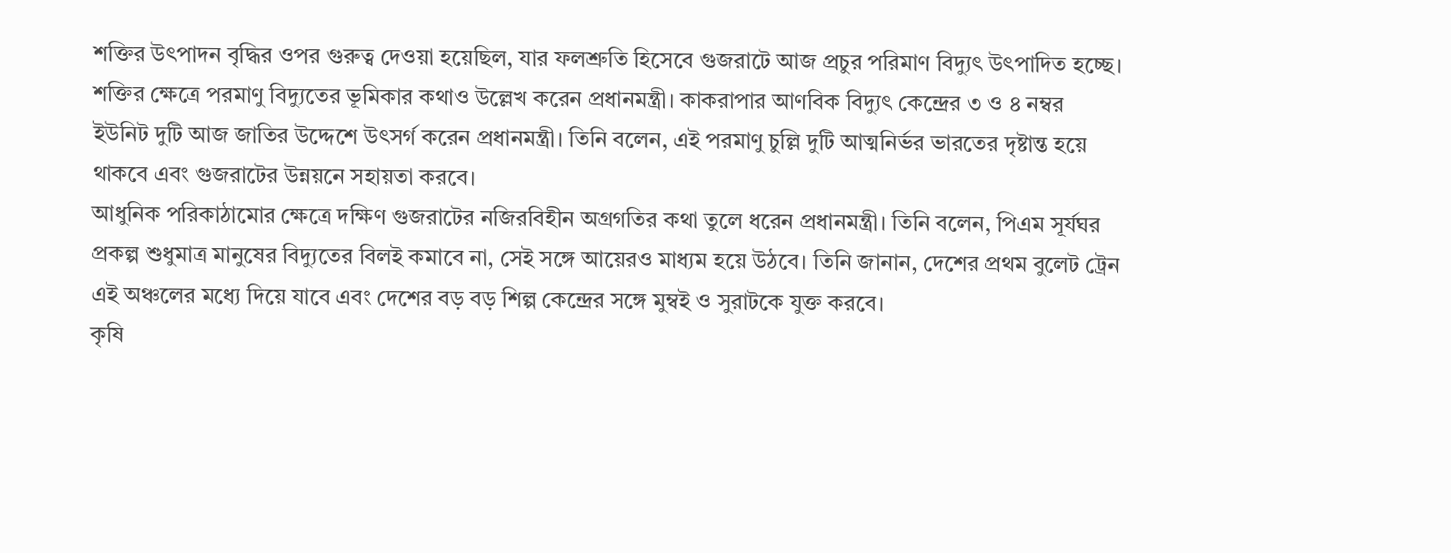শক্তির উৎপাদন বৃদ্ধির ওপর গুরুত্ব দেওয়া হয়েছিল, যার ফলশ্রুতি হিসেবে গুজরাটে আজ প্রচুর পরিমাণ বিদ্যুৎ উৎপাদিত হচ্ছে।
শক্তির ক্ষেত্রে পরমাণু বিদ্যুতের ভূমিকার কথাও উল্লেখ করেন প্রধানমন্ত্রী। কাকরাপার আণবিক বিদ্যুৎ কেন্দ্রের ৩ ও ৪ নম্বর ইউনিট দুটি আজ জাতির উদ্দেশে উৎসর্গ করেন প্রধানমন্ত্রী। তিনি বলেন, এই পরমাণু চুল্লি দুটি আত্মনির্ভর ভারতের দৃষ্টান্ত হয়ে থাকবে এবং গুজরাটের উন্নয়নে সহায়তা করবে।
আধুনিক পরিকাঠামোর ক্ষেত্রে দক্ষিণ গুজরাটের নজিরবিহীন অগ্রগতির কথা তুলে ধরেন প্রধানমন্ত্রী। তিনি বলেন, পিএম সূর্যঘর প্রকল্প শুধুমাত্র মানুষের বিদ্যুতের বিলই কমাবে না, সেই সঙ্গে আয়েরও মাধ্যম হয়ে উঠবে। তিনি জানান, দেশের প্রথম বুলেট ট্রেন এই অঞ্চলের মধ্যে দিয়ে যাবে এবং দেশের বড় বড় শিল্প কেন্দ্রের সঙ্গে মুম্বই ও সুরাটকে যুক্ত করবে।
কৃষি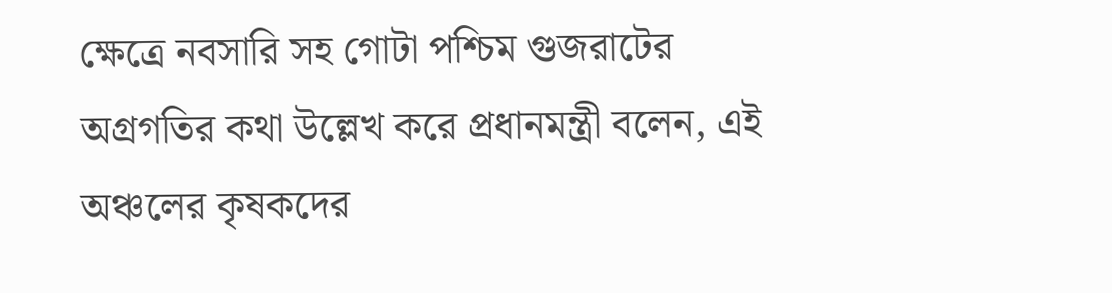ক্ষেত্রে নবসারি সহ গোটা পশ্চিম গুজরাটের অগ্রগতির কথা উল্লেখ করে প্রধানমন্ত্রী বলেন, এই অঞ্চলের কৃষকদের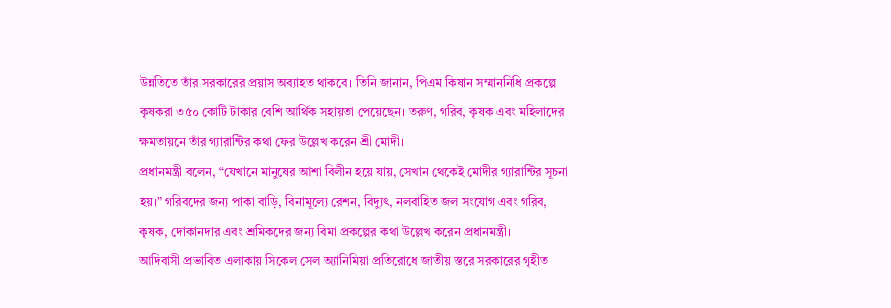উন্নতিতে তাঁর সরকারের প্রয়াস অব্যাহত থাকবে। তিনি জানান, পিএম কিষান সম্মাননিধি প্রকল্পে কৃষকরা ৩৫০ কোটি টাকার বেশি আর্থিক সহায়তা পেয়েছেন। তরুণ, গরিব, কৃষক এবং মহিলাদের ক্ষমতায়নে তাঁর গ্যারান্টির কথা ফের উল্লেখ করেন শ্রী মোদী।
প্রধানমন্ত্রী বলেন, “যেখানে মানুষের আশা বিলীন হয়ে যায়, সেখান থেকেই মোদীর গ্যারান্টির সূচনা হয়।” গরিবদের জন্য পাকা বাড়ি, বিনামূল্যে রেশন, বিদ্যুৎ, নলবাহিত জল সংযোগ এবং গরিব, কৃষক, দোকানদার এবং শ্রমিকদের জন্য বিমা প্রকল্পের কথা উল্লেখ করেন প্রধানমন্ত্রী।
আদিবাসী প্রভাবিত এলাকায় সিকেল সেল অ্যানিমিয়া প্রতিরোধে জাতীয় স্তরে সরকারের গৃহীত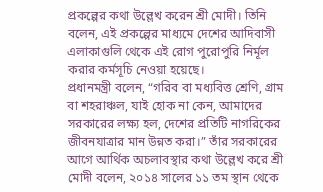প্রকল্পের কথা উল্লেখ করেন শ্রী মোদী। তিনি বলেন, এই প্রকল্পের মাধ্যমে দেশের আদিবাসী এলাকাগুলি থেকে এই রোগ পুরোপুরি নির্মূল করার কর্মসূচি নেওয়া হয়েছে।
প্রধানমন্ত্রী বলেন, “গরিব বা মধ্যবিত্ত শ্রেণি, গ্রাম বা শহরাঞ্চল, যাই হোক না কেন, আমাদের সরকারের লক্ষ্য হল, দেশের প্রতিটি নাগরিকের জীবনযাত্রার মান উন্নত করা।” তাঁর সরকারের আগে আর্থিক অচলাবস্থার কথা উল্লেখ করে শ্রী মোদী বলেন, ২০১৪ সালের ১১ তম স্থান থেকে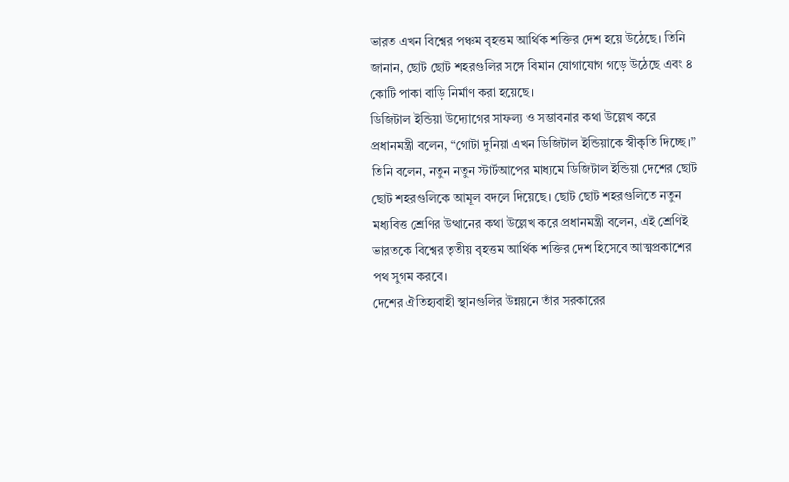ভারত এখন বিশ্বের পঞ্চম বৃহত্তম আর্থিক শক্তির দেশ হয়ে উঠেছে। তিনি জানান, ছোট ছোট শহরগুলির সঙ্গে বিমান যোগাযোগ গড়ে উঠেছে এবং ৪ কোটি পাকা বাড়ি নির্মাণ করা হয়েছে।
ডিজিটাল ইন্ডিয়া উদ্যোগের সাফল্য ও সম্ভাবনার কথা উল্লেখ করে প্রধানমন্ত্রী বলেন, “গোটা দুনিয়া এখন ডিজিটাল ইন্ডিয়াকে স্বীকৃতি দিচ্ছে।” তিনি বলেন, নতুন নতুন স্টার্টআপের মাধ্যমে ডিজিটাল ইন্ডিয়া দেশের ছোট ছোট শহরগুলিকে আমূল বদলে দিয়েছে। ছোট ছোট শহরগুলিতে নতুন মধ্যবিত্ত শ্রেণির উত্থানের কথা উল্লেখ করে প্রধানমন্ত্রী বলেন, এই শ্রেণিই ভারতকে বিশ্বের তৃতীয় বৃহত্তম আর্থিক শক্তির দেশ হিসেবে আত্মপ্রকাশের পথ সুগম করবে।
দেশের ঐতিহ্যবাহী স্থানগুলির উন্নয়নে তাঁর সরকারের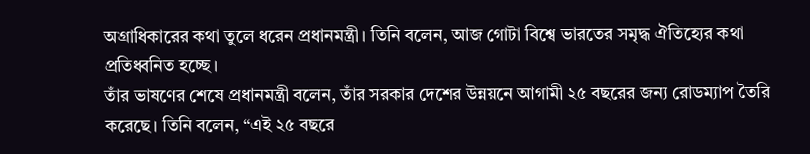অগ্রাধিকারের কথা তুলে ধরেন প্রধানমন্ত্রী। তিনি বলেন, আজ গোটা বিশ্বে ভারতের সমৃদ্ধ ঐতিহ্যের কথা প্রতিধ্বনিত হচ্ছে।
তাঁর ভাষণের শেষে প্রধানমন্ত্রী বলেন, তাঁর সরকার দেশের উন্নয়নে আগামী ২৫ বছরের জন্য রোডম্যাপ তৈরি করেছে। তিনি বলেন, “এই ২৫ বছরে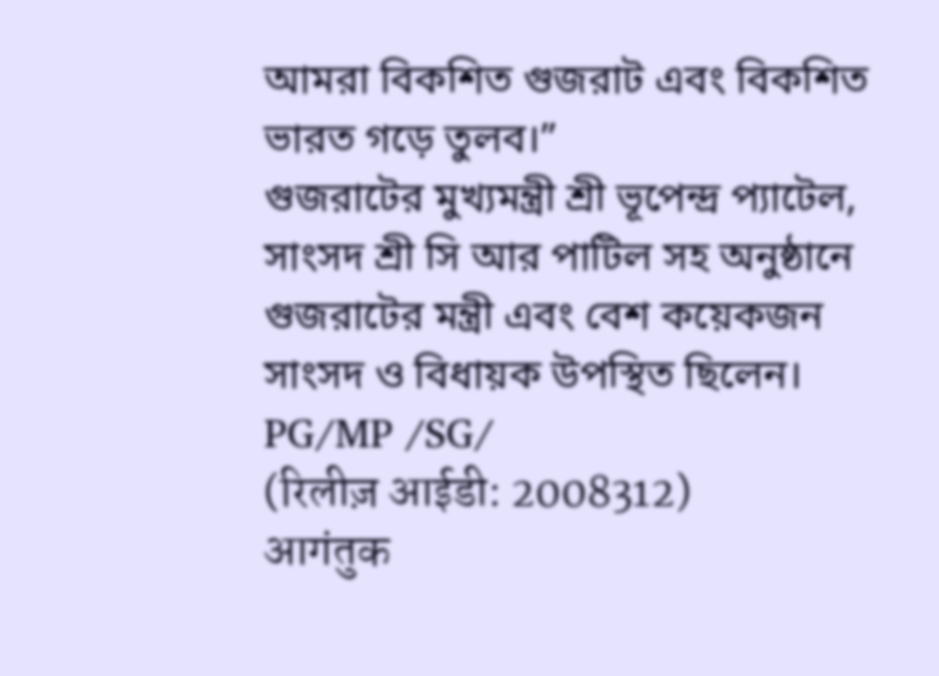আমরা বিকশিত গুজরাট এবং বিকশিত ভারত গড়ে তুলব।”
গুজরাটের মুখ্যমন্ত্রী শ্রী ভূপেন্দ্র প্যাটেল, সাংসদ শ্রী সি আর পাটিল সহ অনুষ্ঠানে গুজরাটের মন্ত্রী এবং বেশ কয়েকজন সাংসদ ও বিধায়ক উপস্থিত ছিলেন।
PG/MP /SG/
(रिलीज़ आईडी: 2008312)
आगंतुक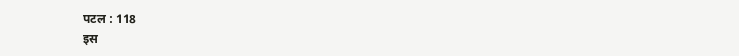पटल : 118
इस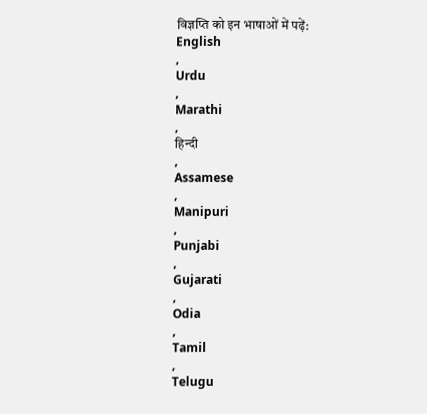विज्ञप्ति को इन भाषाओं में पढ़ें:
English
,
Urdu
,
Marathi
,
हिन्दी
,
Assamese
,
Manipuri
,
Punjabi
,
Gujarati
,
Odia
,
Tamil
,
Telugu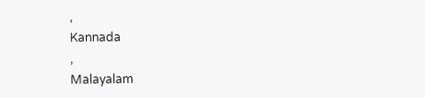,
Kannada
,
Malayalam